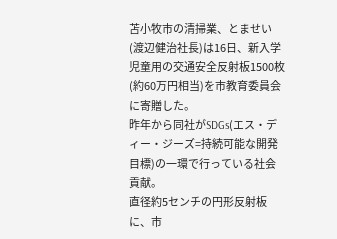苫小牧市の清掃業、とませい(渡辺健治社長)は16日、新入学児童用の交通安全反射板1500枚(約60万円相当)を市教育委員会に寄贈した。
昨年から同社がSDGs(エス・ディー・ジーズ=持続可能な開発目標)の一環で行っている社会貢献。
直径約5センチの円形反射板に、市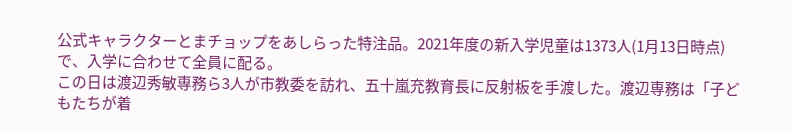公式キャラクターとまチョップをあしらった特注品。2021年度の新入学児童は1373人(1月13日時点)で、入学に合わせて全員に配る。
この日は渡辺秀敏専務ら3人が市教委を訪れ、五十嵐充教育長に反射板を手渡した。渡辺専務は「子どもたちが着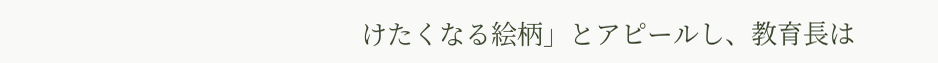けたくなる絵柄」とアピールし、教育長は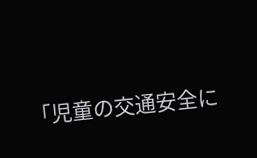「児童の交通安全に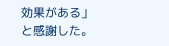効果がある」と感謝した。